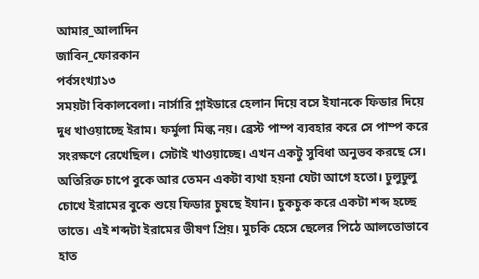আমার_আলাদিন
জাবিন_ফোরকান
পর্বসংখ্যা১৩
সময়টা বিকালবেলা। নার্সারি গ্লাইডারে হেলান দিয়ে বসে ইযানকে ফিডার দিয়ে দুধ খাওয়াচ্ছে ইরাম। ফর্মুলা মিল্ক নয়। ব্রেস্ট পাম্প ব্যবহার করে সে পাম্প করে সংরক্ষণে রেখেছিল। সেটাই খাওয়াচ্ছে। এখন একটু সুবিধা অনুভব করছে সে। অতিরিক্ত চাপে বুকে আর তেমন একটা ব্যথা হয়না যেটা আগে হতো। ঢুলুঢুলু চোখে ইরামের বুকে শুয়ে ফিডার চুষছে ইযান। চুকচুক করে একটা শব্দ হচ্ছে তাতে। এই শব্দটা ইরামের ভীষণ প্রিয়। মুচকি হেসে ছেলের পিঠে আলতোভাবে হাত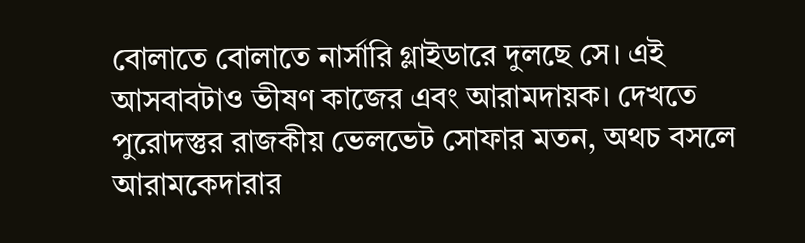বোলাতে বোলাতে নার্সারি গ্লাইডারে দুলছে সে। এই আসবাবটাও ভীষণ কাজের এবং আরামদায়ক। দেখতে পুরোদস্তুর রাজকীয় ভেলভেট সোফার মতন, অথচ বসলে আরামকেদারার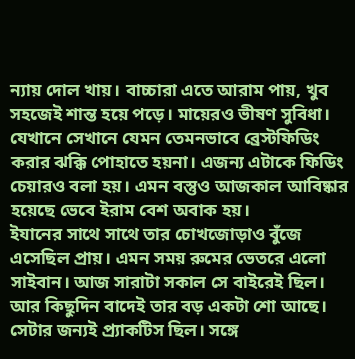ন্যায় দোল খায়। বাচ্চারা এতে আরাম পায়, খুব সহজেই শান্ত হয়ে পড়ে। মায়েরও ভীষণ সুবিধা। যেখানে সেখানে যেমন তেমনভাবে ব্রেস্টফিডিং করার ঝক্কি পোহাতে হয়না। এজন্য এটাকে ফিডিং চেয়ারও বলা হয়। এমন বস্তুও আজকাল আবিষ্কার হয়েছে ভেবে ইরাম বেশ অবাক হয়।
ইযানের সাথে সাথে তার চোখজোড়াও বুঁজে এসেছিল প্রায়। এমন সময় রুমের ভেতরে এলো সাইবান। আজ সারাটা সকাল সে বাইরেই ছিল। আর কিছুদিন বাদেই তার বড় একটা শো আছে। সেটার জন্যই প্র্যাকটিস ছিল। সঙ্গে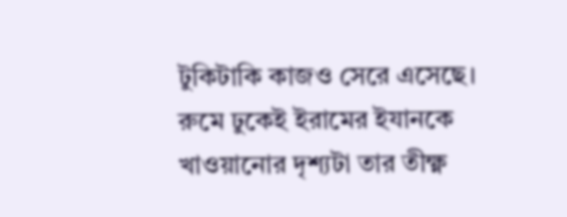টুকিটাকি কাজও সেরে এসেছে। রুমে ঢুকেই ইরামের ইযানকে খাওয়ানোর দৃশ্যটা তার তীক্ষ্ণ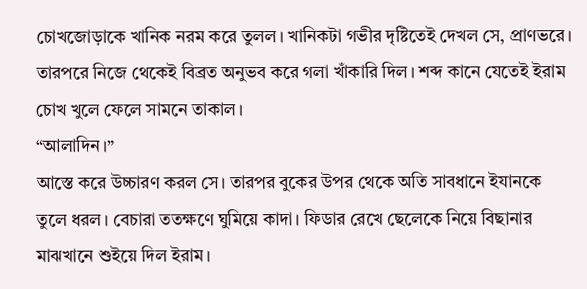চোখজোড়াকে খানিক নরম করে তুলল। খানিকটা গভীর দৃষ্টিতেই দেখল সে, প্রাণভরে। তারপরে নিজে থেকেই বিব্রত অনুভব করে গলা খাঁকারি দিল। শব্দ কানে যেতেই ইরাম চোখ খুলে ফেলে সামনে তাকাল।
“আলাদিন।”
আস্তে করে উচ্চারণ করল সে। তারপর বুকের উপর থেকে অতি সাবধানে ইযানকে তুলে ধরল। বেচারা ততক্ষণে ঘুমিয়ে কাদা। ফিডার রেখে ছেলেকে নিয়ে বিছানার মাঝখানে শুইয়ে দিল ইরাম।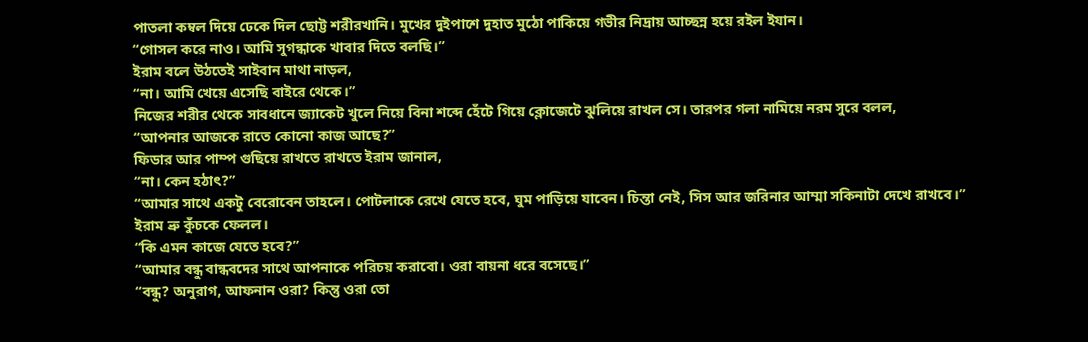পাতলা কম্বল দিয়ে ঢেকে দিল ছোট্ট শরীরখানি। মুখের দুইপাশে দুহাত মুঠো পাকিয়ে গভীর নিদ্রায় আচ্ছন্ন হয়ে রইল ইযান।
“গোসল করে নাও। আমি সুগন্ধাকে খাবার দিতে বলছি।”
ইরাম বলে উঠতেই সাইবান মাথা নাড়ল,
“না। আমি খেয়ে এসেছি বাইরে থেকে।”
নিজের শরীর থেকে সাবধানে জ্যাকেট খুলে নিয়ে বিনা শব্দে হেঁটে গিয়ে ক্লোজেটে ঝুলিয়ে রাখল সে। তারপর গলা নামিয়ে নরম সুরে বলল,
“আপনার আজকে রাতে কোনো কাজ আছে?”
ফিডার আর পাম্প গুছিয়ে রাখতে রাখতে ইরাম জানাল,
“না। কেন হঠাৎ?”
“আমার সাথে একটু বেরোবেন তাহলে। পোটলাকে রেখে যেতে হবে, ঘুম পাড়িয়ে যাবেন। চিন্তা নেই, সিস আর জরিনার আম্মা সকিনাটা দেখে রাখবে।”
ইরাম ভ্রু কুঁচকে ফেলল।
“কি এমন কাজে যেতে হবে?”
“আমার বন্ধু বান্ধবদের সাথে আপনাকে পরিচয় করাবো। ওরা বায়না ধরে বসেছে।”
“বন্ধু? অনুরাগ, আফনান ওরা? কিন্তু ওরা তো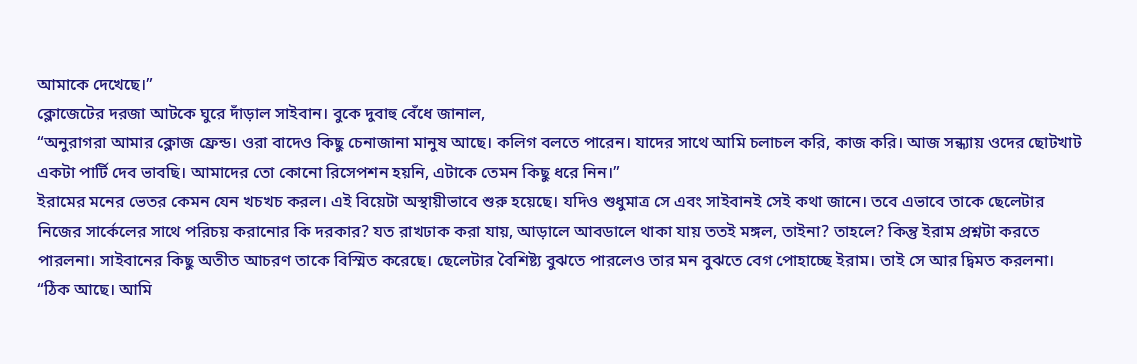আমাকে দেখেছে।”
ক্লোজেটের দরজা আটকে ঘুরে দাঁড়াল সাইবান। বুকে দুবাহু বেঁধে জানাল,
“অনুরাগরা আমার ক্লোজ ফ্রেন্ড। ওরা বাদেও কিছু চেনাজানা মানুষ আছে। কলিগ বলতে পারেন। যাদের সাথে আমি চলাচল করি, কাজ করি। আজ সন্ধ্যায় ওদের ছোটখাট একটা পার্টি দেব ভাবছি। আমাদের তো কোনো রিসেপশন হয়নি, এটাকে তেমন কিছু ধরে নিন।”
ইরামের মনের ভেতর কেমন যেন খচখচ করল। এই বিয়েটা অস্থায়ীভাবে শুরু হয়েছে। যদিও শুধুমাত্র সে এবং সাইবানই সেই কথা জানে। তবে এভাবে তাকে ছেলেটার নিজের সার্কেলের সাথে পরিচয় করানোর কি দরকার? যত রাখঢাক করা যায়, আড়ালে আবডালে থাকা যায় ততই মঙ্গল, তাইনা? তাহলে? কিন্তু ইরাম প্রশ্নটা করতে পারলনা। সাইবানের কিছু অতীত আচরণ তাকে বিস্মিত করেছে। ছেলেটার বৈশিষ্ট্য বুঝতে পারলেও তার মন বুঝতে বেগ পোহাচ্ছে ইরাম। তাই সে আর দ্বিমত করলনা।
“ঠিক আছে। আমি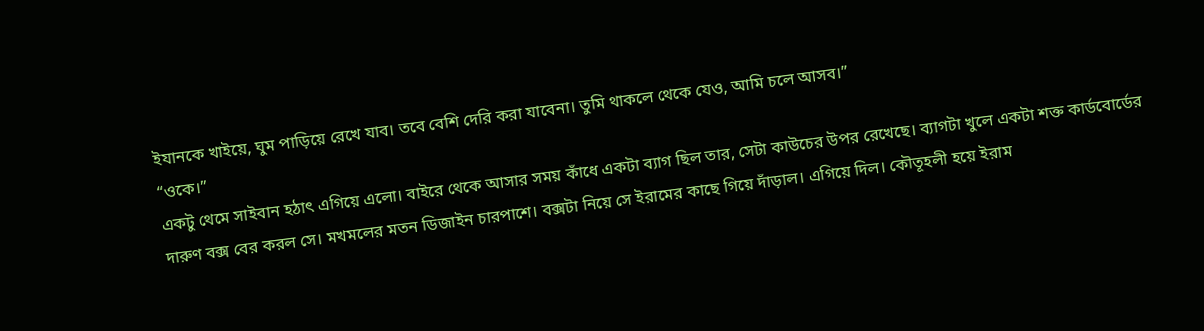ইযানকে খাইয়ে, ঘুম পাড়িয়ে রেখে যাব। তবে বেশি দেরি করা যাবেনা। তুমি থাকলে থেকে যেও, আমি চলে আসব।”
“ওকে।”
একটু থেমে সাইবান হঠাৎ এগিয়ে এলো। বাইরে থেকে আসার সময় কাঁধে একটা ব্যাগ ছিল তার, সেটা কাউচের উপর রেখেছে। ব্যাগটা খুলে একটা শক্ত কার্ডবোর্ডের দারুণ বক্স বের করল সে। মখমলের মতন ডিজাইন চারপাশে। বক্সটা নিয়ে সে ইরামের কাছে গিয়ে দাঁড়াল। এগিয়ে দিল। কৌতূহলী হয়ে ইরাম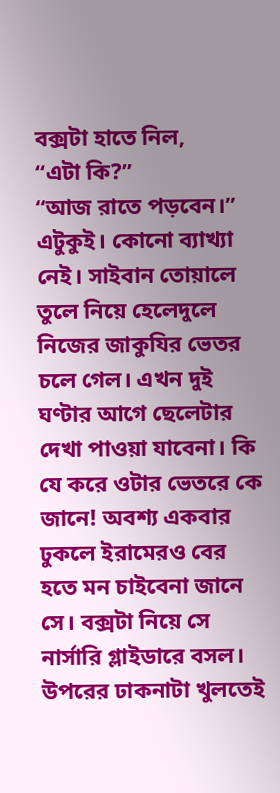বক্সটা হাতে নিল,
“এটা কি?”
“আজ রাতে পড়বেন।”
এটুকুই। কোনো ব্যাখ্যা নেই। সাইবান তোয়ালে তুলে নিয়ে হেলেদুলে নিজের জাকুযির ভেতর চলে গেল। এখন দুই ঘণ্টার আগে ছেলেটার দেখা পাওয়া যাবেনা। কি যে করে ওটার ভেতরে কে জানে! অবশ্য একবার ঢুকলে ইরামেরও বের হতে মন চাইবেনা জানে সে। বক্সটা নিয়ে সে নার্সারি গ্লাইডারে বসল। উপরের ঢাকনাটা খুলতেই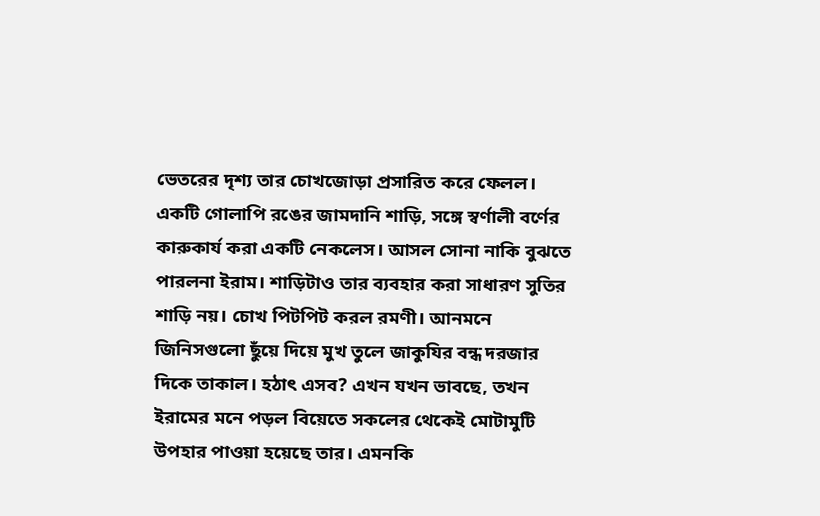ভেতরের দৃশ্য তার চোখজোড়া প্রসারিত করে ফেলল। একটি গোলাপি রঙের জামদানি শাড়ি, সঙ্গে স্বর্ণালী বর্ণের কারুকার্য করা একটি নেকলেস। আসল সোনা নাকি বুঝতে পারলনা ইরাম। শাড়িটাও তার ব্যবহার করা সাধারণ সুতির শাড়ি নয়। চোখ পিটপিট করল রমণী। আনমনে জিনিসগুলো ছুঁয়ে দিয়ে মুখ তুলে জাকুযির বন্ধ দরজার দিকে তাকাল। হঠাৎ এসব? এখন যখন ভাবছে, তখন ইরামের মনে পড়ল বিয়েতে সকলের থেকেই মোটামুটি উপহার পাওয়া হয়েছে তার। এমনকি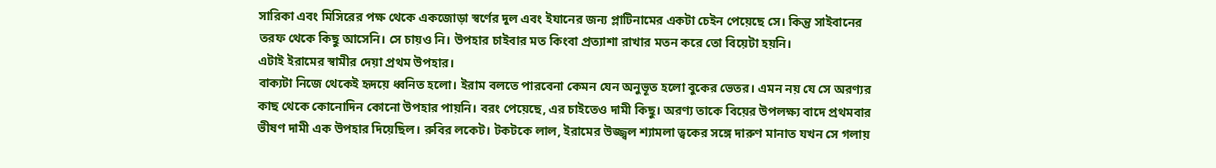সারিকা এবং মিসিরের পক্ষ থেকে একজোড়া স্বর্ণের দুল এবং ইযানের জন্য প্লাটিনামের একটা চেইন পেয়েছে সে। কিন্তু সাইবানের তরফ থেকে কিছু আসেনি। সে চায়ও নি। উপহার চাইবার মত কিংবা প্রত্যাশা রাখার মতন করে তো বিয়েটা হয়নি।
এটাই ইরামের স্বামীর দেয়া প্রথম উপহার।
বাক্যটা নিজে থেকেই হৃদয়ে ধ্বনিত হলো। ইরাম বলতে পারবেনা কেমন যেন অনুভূত হলো বুকের ভেতর। এমন নয় যে সে অরণ্যর কাছ থেকে কোনোদিন কোনো উপহার পায়নি। বরং পেয়েছে, এর চাইতেও দামী কিছু। অরণ্য তাকে বিয়ের উপলক্ষ্য বাদে প্রথমবার ভীষণ দামী এক উপহার দিয়েছিল। রুবির লকেট। টকটকে লাল, ইরামের উজ্জ্বল শ্যামলা ত্বকের সঙ্গে দারুণ মানাত যখন সে গলায়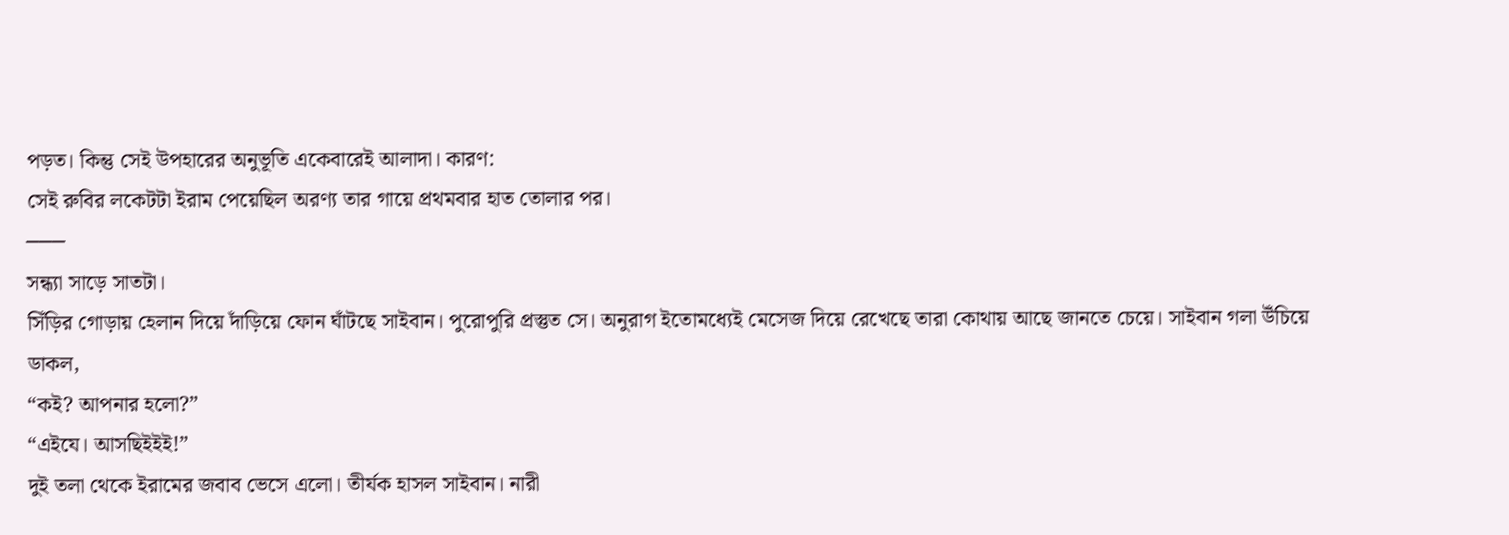পড়ত। কিন্তু সেই উপহারের অনুভূতি একেবারেই আলাদা। কারণ:
সেই রুবির লকেটটা ইরাম পেয়েছিল অরণ্য তার গায়ে প্রথমবার হাত তোলার পর।
───
সন্ধ্যা সাড়ে সাতটা।
সিঁড়ির গোড়ায় হেলান দিয়ে দাঁড়িয়ে ফোন ঘাঁটছে সাইবান। পুরোপুরি প্রস্তুত সে। অনুরাগ ইতোমধ্যেই মেসেজ দিয়ে রেখেছে তারা কোথায় আছে জানতে চেয়ে। সাইবান গলা উঁচিয়ে ডাকল,
“কই? আপনার হলো?”
“এইযে। আসছিইইই!”
দুই তলা থেকে ইরামের জবাব ভেসে এলো। তীর্যক হাসল সাইবান। নারী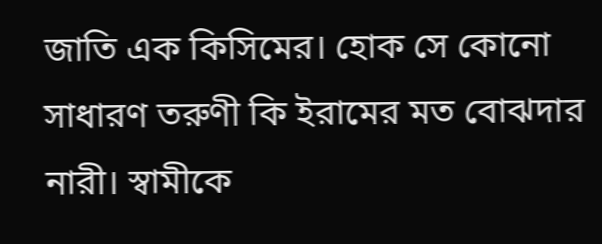জাতি এক কিসিমের। হোক সে কোনো সাধারণ তরুণী কি ইরামের মত বোঝদার নারী। স্বামীকে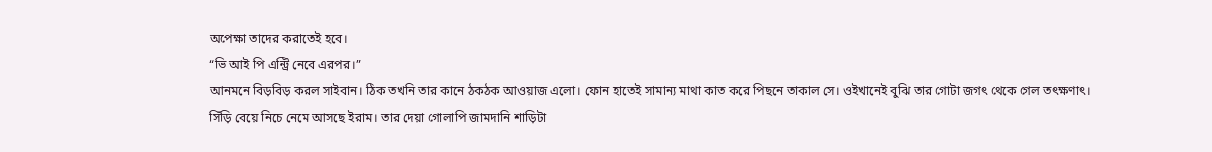অপেক্ষা তাদের করাতেই হবে।
“ভি আই পি এন্ট্রি নেবে এরপর।”
আনমনে বিড়বিড় করল সাইবান। ঠিক তখনি তার কানে ঠকঠক আওয়াজ এলো। ফোন হাতেই সামান্য মাথা কাত করে পিছনে তাকাল সে। ওইখানেই বুঝি তার গোটা জগৎ থেকে গেল তৎক্ষণাৎ।
সিঁড়ি বেয়ে নিচে নেমে আসছে ইরাম। তার দেয়া গোলাপি জামদানি শাড়িটা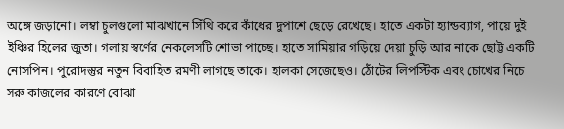অঙ্গে জড়ানো। লম্বা চুলগুলো মাঝখানে সিঁথি করে কাঁধের দুপাশে ছেড়ে রেখেছে। হাতে একটা হ্যান্ডব্যাগ, পায়ে দুই ইঞ্চির হিলের জুতা। গলায় স্বর্ণের নেকলেসটি শোভা পাচ্ছে। হাতে সামিয়ার গড়িয়ে দেয়া চুড়ি আর নাকে ছোট্ট একটি নোসপিন। পুরোদস্তুর নতুন বিবাহিত রমণী লাগছে তাকে। হালকা সেজেছেও। ঠোঁটের লিপস্টিক এবং চোখের নিচে সরু কাজলের কারণে বোঝা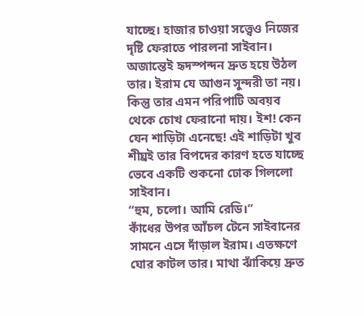যাচ্ছে। হাজার চাওয়া সত্ত্বেও নিজের দৃষ্টি ফেরাতে পারলনা সাইবান। অজান্তেই হৃদস্পন্দন দ্রুত হয়ে উঠল তার। ইরাম যে আগুন সুন্দরী তা নয়। কিন্তু তার এমন পরিপাটি অবয়ব থেকে চোখ ফেরানো দায়। ইশ! কেন যেন শাড়িটা এনেছে! এই শাড়িটা খুব শীঘ্রই তার বিপদের কারণ হতে যাচ্ছে ভেবে একটি শুকনো ঢোক গিললো সাইবান।
“হুম, চলো। আমি রেডি।”
কাঁধের উপর আঁচল টেনে সাইবানের সামনে এসে দাঁড়াল ইরাম। এতক্ষণে ঘোর কাটল তার। মাথা ঝাঁকিয়ে দ্রুত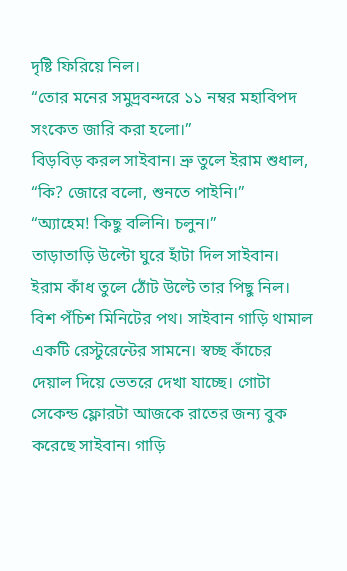দৃষ্টি ফিরিয়ে নিল।
“তোর মনের সমুদ্রবন্দরে ১১ নম্বর মহাবিপদ সংকেত জারি করা হলো।”
বিড়বিড় করল সাইবান। ভ্রু তুলে ইরাম শুধাল,
“কি? জোরে বলো, শুনতে পাইনি।”
“অ্যাহেম! কিছু বলিনি। চলুন।”
তাড়াতাড়ি উল্টো ঘুরে হাঁটা দিল সাইবান। ইরাম কাঁধ তুলে ঠোঁট উল্টে তার পিছু নিল।
বিশ পঁচিশ মিনিটের পথ। সাইবান গাড়ি থামাল একটি রেস্টুরেন্টের সামনে। স্বচ্ছ কাঁচের দেয়াল দিয়ে ভেতরে দেখা যাচ্ছে। গোটা সেকেন্ড ফ্লোরটা আজকে রাতের জন্য বুক করেছে সাইবান। গাড়ি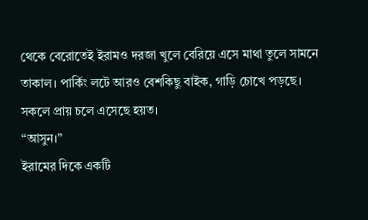থেকে বেরোতেই ইরামও দরজা খুলে বেরিয়ে এসে মাথা তুলে সামনে তাকাল। পার্কিং লটে আরও বেশকিছু বাইক, গাড়ি চোখে পড়ছে। সকলে প্রায় চলে এসেছে হয়ত।
“আসুন।”
ইরামের দিকে একটি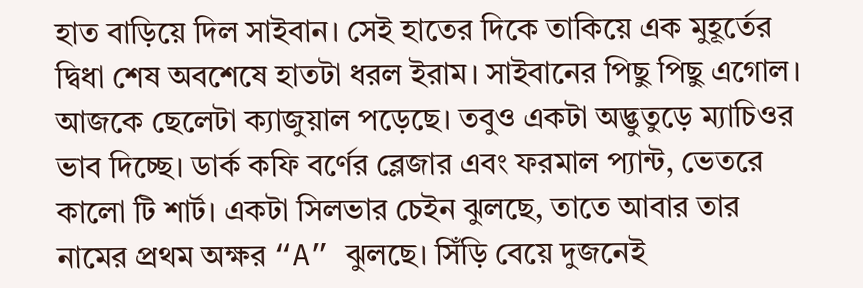হাত বাড়িয়ে দিল সাইবান। সেই হাতের দিকে তাকিয়ে এক মুহূর্তের দ্বিধা শেষ অবশেষে হাতটা ধরল ইরাম। সাইবানের পিছু পিছু এগোল। আজকে ছেলেটা ক্যাজুয়াল পড়েছে। তবুও একটা অদ্ভুতুড়ে ম্যাচিওর ভাব দিচ্ছে। ডার্ক কফি বর্ণের ব্লেজার এবং ফরমাল প্যান্ট, ভেতরে কালো টি শার্ট। একটা সিলভার চেইন ঝুলছে, তাতে আবার তার নামের প্রথম অক্ষর “A” ঝুলছে। সিঁড়ি বেয়ে দুজনেই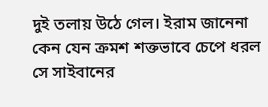দুই তলায় উঠে গেল। ইরাম জানেনা কেন যেন ক্রমশ শক্তভাবে চেপে ধরল সে সাইবানের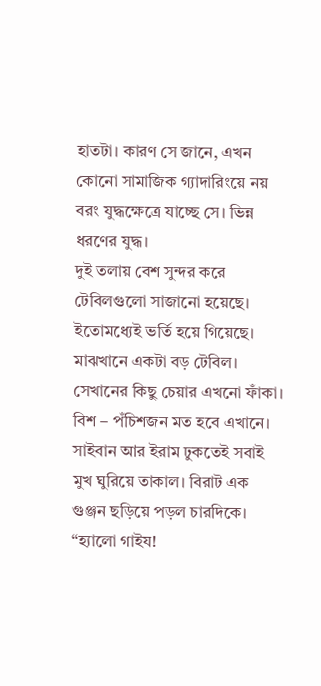হাতটা। কারণ সে জানে, এখন কোনো সামাজিক গ্যাদারিংয়ে নয় বরং যুদ্ধক্ষেত্রে যাচ্ছে সে। ভিন্ন ধরণের যুদ্ধ।
দুই তলায় বেশ সুন্দর করে টেবিলগুলো সাজানো হয়েছে। ইতোমধ্যেই ভর্তি হয়ে গিয়েছে। মাঝখানে একটা বড় টেবিল। সেখানের কিছু চেয়ার এখনো ফাঁকা। বিশ – পঁচিশজন মত হবে এখানে। সাইবান আর ইরাম ঢুকতেই সবাই মুখ ঘুরিয়ে তাকাল। বিরাট এক গুঞ্জন ছড়িয়ে পড়ল চারদিকে।
“হ্যালো গাইয!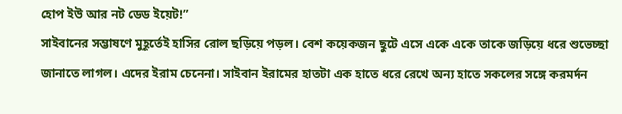হোপ ইউ আর নট ডেড ইয়েট!”
সাইবানের সম্ভাষণে মুহূর্তেই হাসির রোল ছড়িয়ে পড়ল। বেশ কয়েকজন ছুটে এসে একে একে তাকে জড়িয়ে ধরে শুভেচ্ছা জানাতে লাগল। এদের ইরাম চেনেনা। সাইবান ইরামের হাতটা এক হাতে ধরে রেখে অন্য হাতে সকলের সঙ্গে করমর্দন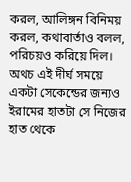করল, আলিঙ্গন বিনিময় করল, কথাবার্তাও বলল, পরিচয়ও করিয়ে দিল। অথচ এই দীর্ঘ সময়ে একটা সেকেন্ডের জন্যও ইরামের হাতটা সে নিজের হাত থেকে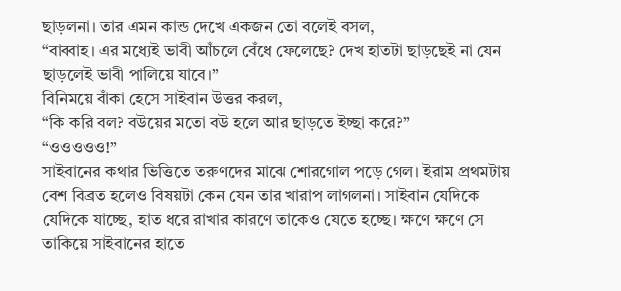ছাড়লনা। তার এমন কান্ড দেখে একজন তো বলেই বসল,
“বাব্বাহ। এর মধ্যেই ভাবী আঁচলে বেঁধে ফেলেছে? দেখ হাতটা ছাড়ছেই না যেন ছাড়লেই ভাবী পালিয়ে যাবে।”
বিনিময়ে বাঁকা হেসে সাইবান উত্তর করল,
“কি করি বল? বউয়ের মতো বউ হলে আর ছাড়তে ইচ্ছা করে?”
“ওওওওও!”
সাইবানের কথার ভিত্তিতে তরুণদের মাঝে শোরগোল পড়ে গেল। ইরাম প্রথমটায় বেশ বিব্রত হলেও বিষয়টা কেন যেন তার খারাপ লাগলনা। সাইবান যেদিকে যেদিকে যাচ্ছে, হাত ধরে রাখার কারণে তাকেও যেতে হচ্ছে। ক্ষণে ক্ষণে সে তাকিয়ে সাইবানের হাতে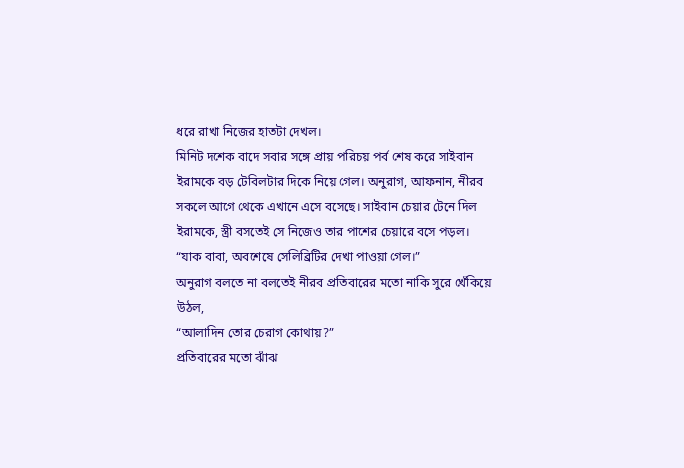ধরে রাখা নিজের হাতটা দেখল।
মিনিট দশেক বাদে সবার সঙ্গে প্রায় পরিচয় পর্ব শেষ করে সাইবান ইরামকে বড় টেবিলটার দিকে নিয়ে গেল। অনুরাগ, আফনান, নীরব সকলে আগে থেকে এখানে এসে বসেছে। সাইবান চেয়ার টেনে দিল ইরামকে, স্ত্রী বসতেই সে নিজেও তার পাশের চেয়ারে বসে পড়ল।
“যাক বাবা, অবশেষে সেলিব্রিটির দেখা পাওয়া গেল।”
অনুরাগ বলতে না বলতেই নীরব প্রতিবারের মতো নাকি সুরে খেঁকিয়ে উঠল,
“আলাদিন তোর চেরাগ কোথায়?”
প্রতিবারের মতো ঝাঁঝ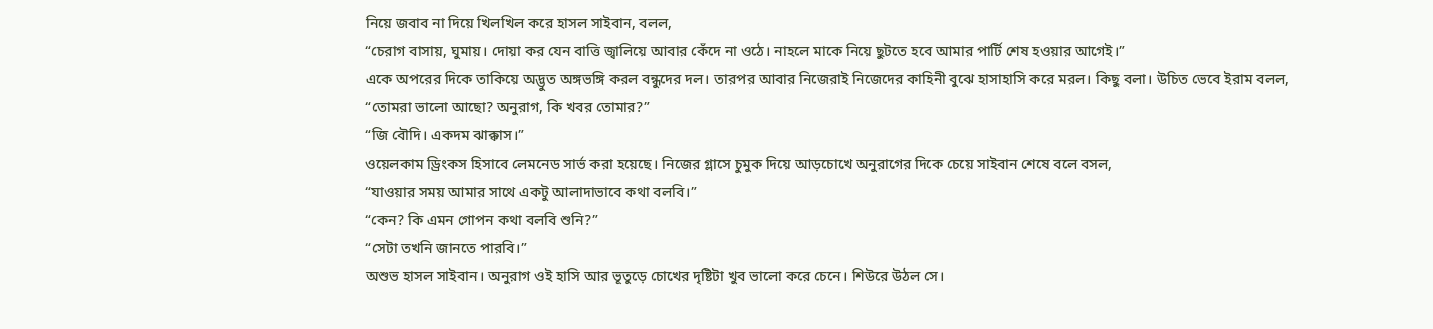নিয়ে জবাব না দিয়ে খিলখিল করে হাসল সাইবান, বলল,
“চেরাগ বাসায়, ঘুমায়। দোয়া কর যেন বাত্তি জ্বালিয়ে আবার কেঁদে না ওঠে। নাহলে মাকে নিয়ে ছুটতে হবে আমার পার্টি শেষ হওয়ার আগেই।”
একে অপরের দিকে তাকিয়ে অদ্ভুত অঙ্গভঙ্গি করল বন্ধুদের দল। তারপর আবার নিজেরাই নিজেদের কাহিনী বুঝে হাসাহাসি করে মরল। কিছু বলা। উচিত ভেবে ইরাম বলল,
“তোমরা ভালো আছো? অনুরাগ, কি খবর তোমার?”
“জি বৌদি। একদম ঝাক্কাস।”
ওয়েলকাম ড্রিংকস হিসাবে লেমনেড সার্ভ করা হয়েছে। নিজের গ্লাসে চুমুক দিয়ে আড়চোখে অনুরাগের দিকে চেয়ে সাইবান শেষে বলে বসল,
“যাওয়ার সময় আমার সাথে একটু আলাদাভাবে কথা বলবি।”
“কেন? কি এমন গোপন কথা বলবি শুনি?”
“সেটা তখনি জানতে পারবি।”
অশুভ হাসল সাইবান। অনুরাগ ওই হাসি আর ভূতুড়ে চোখের দৃষ্টিটা খুব ভালো করে চেনে। শিউরে উঠল সে।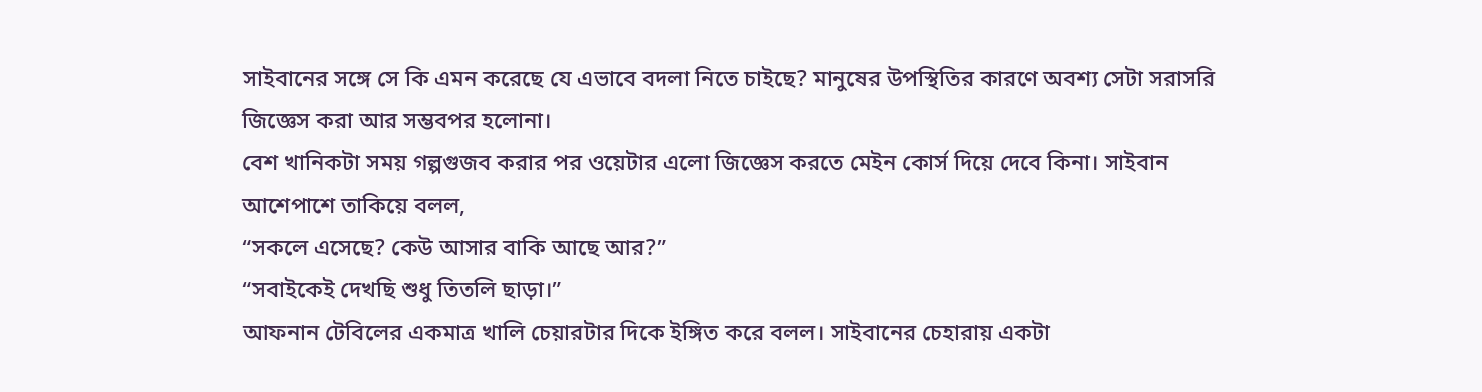সাইবানের সঙ্গে সে কি এমন করেছে যে এভাবে বদলা নিতে চাইছে? মানুষের উপস্থিতির কারণে অবশ্য সেটা সরাসরি জিজ্ঞেস করা আর সম্ভবপর হলোনা।
বেশ খানিকটা সময় গল্পগুজব করার পর ওয়েটার এলো জিজ্ঞেস করতে মেইন কোর্স দিয়ে দেবে কিনা। সাইবান আশেপাশে তাকিয়ে বলল,
“সকলে এসেছে? কেউ আসার বাকি আছে আর?”
“সবাইকেই দেখছি শুধু তিতলি ছাড়া।”
আফনান টেবিলের একমাত্র খালি চেয়ারটার দিকে ইঙ্গিত করে বলল। সাইবানের চেহারায় একটা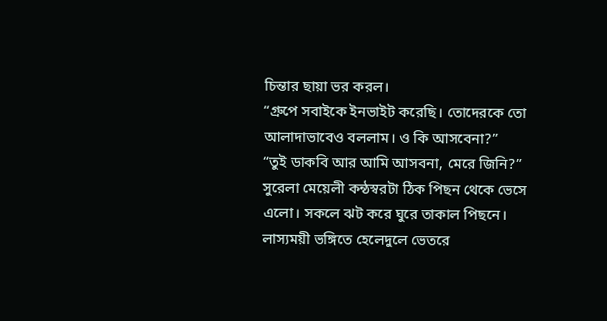চিন্তার ছায়া ভর করল।
“গ্রুপে সবাইকে ইনভাইট করেছি। তোদেরকে তো আলাদাভাবেও বললাম। ও কি আসবেনা?”
“তুই ডাকবি আর আমি আসবনা, মেরে জিনি?”
সুরেলা মেয়েলী কন্ঠস্বরটা ঠিক পিছন থেকে ভেসে এলো। সকলে ঝট করে ঘুরে তাকাল পিছনে। লাস্যময়ী ভঙ্গিতে হেলেদুলে ভেতরে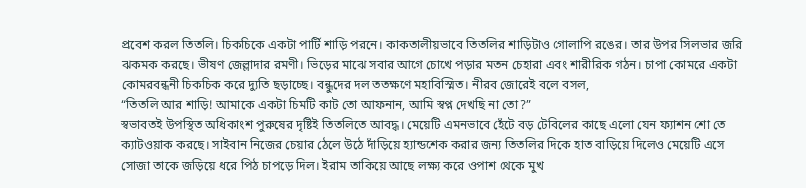প্রবেশ করল তিতলি। চিকচিকে একটা পার্টি শাড়ি পরনে। কাকতালীয়ভাবে তিতলির শাড়িটাও গোলাপি রঙের। তার উপর সিলভার জরি ঝকমক করছে। ভীষণ জেল্লাদার রমণী। ভিড়ের মাঝে সবার আগে চোখে পড়ার মতন চেহারা এবং শারীরিক গঠন। চাপা কোমরে একটা কোমরবন্ধনী চিকচিক করে দ্যুতি ছড়াচ্ছে। বন্ধুদের দল ততক্ষণে মহাবিস্মিত। নীরব জোরেই বলে বসল,
“তিতলি আর শাড়ি! আমাকে একটা চিমটি কাট তো আফনান, আমি স্বপ্ন দেখছি না তো?”
স্বভাবতই উপস্থিত অধিকাংশ পুরুষের দৃষ্টিই তিতলিতে আবদ্ধ। মেয়েটি এমনভাবে হেঁটে বড় টেবিলের কাছে এলো যেন ফ্যাশন শো তে ক্যাটওয়াক করছে। সাইবান নিজের চেয়ার ঠেলে উঠে দাঁড়িয়ে হ্যান্ডশেক করার জন্য তিতলির দিকে হাত বাড়িয়ে দিলেও মেয়েটি এসে সোজা তাকে জড়িয়ে ধরে পিঠ চাপড়ে দিল। ইরাম তাকিয়ে আছে লক্ষ্য করে ওপাশ থেকে মুখ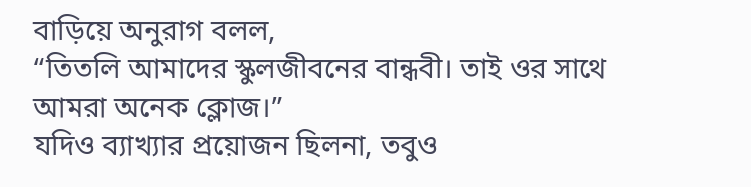বাড়িয়ে অনুরাগ বলল,
“তিতলি আমাদের স্কুলজীবনের বান্ধবী। তাই ওর সাথে আমরা অনেক ক্লোজ।”
যদিও ব্যাখ্যার প্রয়োজন ছিলনা, তবুও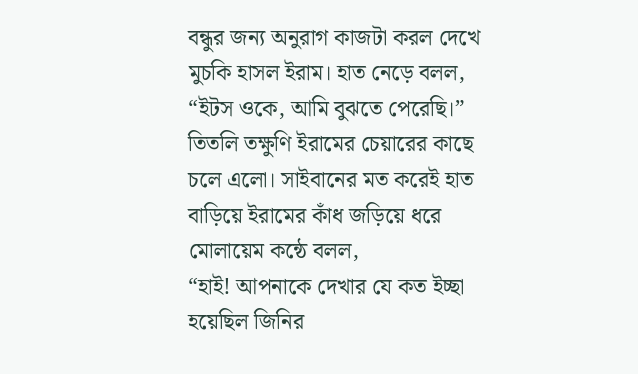বন্ধুর জন্য অনুরাগ কাজটা করল দেখে মুচকি হাসল ইরাম। হাত নেড়ে বলল,
“ইটস ওকে, আমি বুঝতে পেরেছি।”
তিতলি তক্ষুণি ইরামের চেয়ারের কাছে চলে এলো। সাইবানের মত করেই হাত বাড়িয়ে ইরামের কাঁধ জড়িয়ে ধরে মোলায়েম কন্ঠে বলল,
“হাই! আপনাকে দেখার যে কত ইচ্ছা হয়েছিল জিনির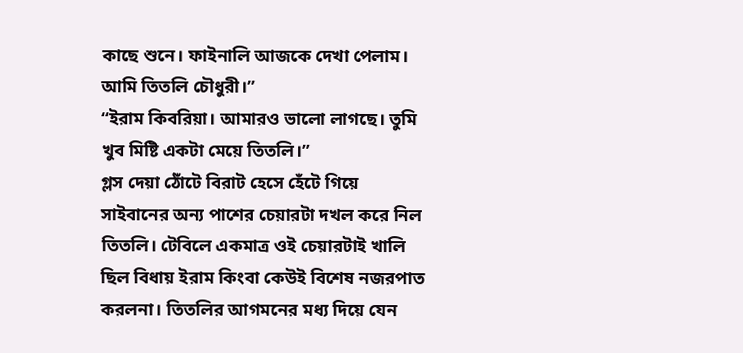কাছে শুনে। ফাইনালি আজকে দেখা পেলাম। আমি তিতলি চৌধুরী।”
“ইরাম কিবরিয়া। আমারও ভালো লাগছে। তুমি খুব মিষ্টি একটা মেয়ে তিতলি।”
গ্লস দেয়া ঠোঁটে বিরাট হেসে হেঁটে গিয়ে সাইবানের অন্য পাশের চেয়ারটা দখল করে নিল তিতলি। টেবিলে একমাত্র ওই চেয়ারটাই খালি ছিল বিধায় ইরাম কিংবা কেউই বিশেষ নজরপাত করলনা। তিতলির আগমনের মধ্য দিয়ে যেন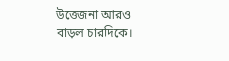উত্তেজনা আরও বাড়ল চারদিকে।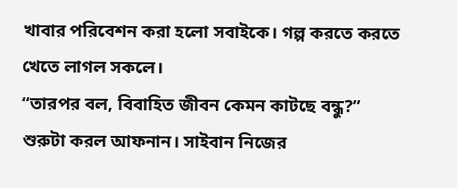খাবার পরিবেশন করা হলো সবাইকে। গল্প করতে করতে খেতে লাগল সকলে।
“তারপর বল, বিবাহিত জীবন কেমন কাটছে বন্ধু?”
শুরুটা করল আফনান। সাইবান নিজের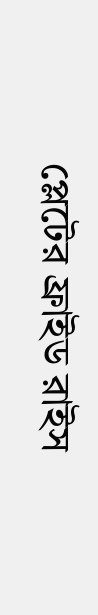প্লেটের ফ্রাইড রাইস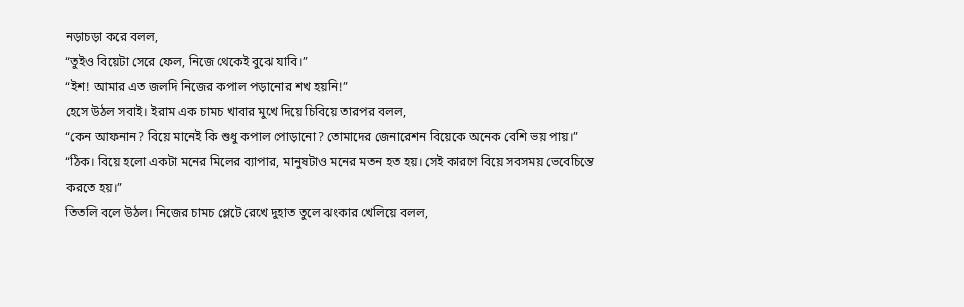নড়াচড়া করে বলল,
“তুইও বিয়েটা সেরে ফেল, নিজে থেকেই বুঝে যাবি।”
“ইশ! আমার এত জলদি নিজের কপাল পড়ানোর শখ হয়নি!”
হেসে উঠল সবাই। ইরাম এক চামচ খাবার মুখে দিয়ে চিবিয়ে তারপর বলল,
“কেন আফনান? বিয়ে মানেই কি শুধু কপাল পোড়ানো? তোমাদের জেনারেশন বিয়েকে অনেক বেশি ভয় পায়।”
“ঠিক। বিয়ে হলো একটা মনের মিলের ব্যাপার, মানুষটাও মনের মতন হত হয়। সেই কারণে বিয়ে সবসময় ভেবেচিন্তে করতে হয়।”
তিতলি বলে উঠল। নিজের চামচ প্লেটে রেখে দুহাত তুলে ঝংকার খেলিয়ে বলল,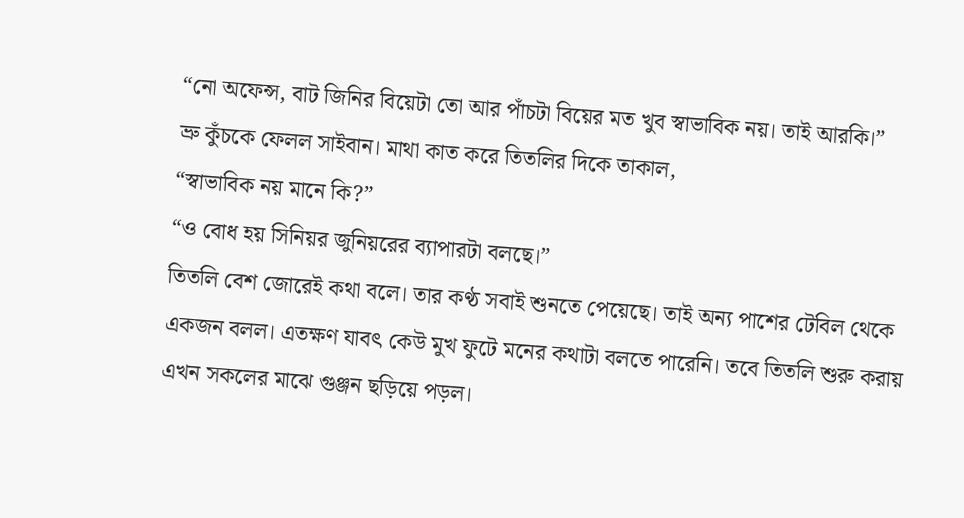“নো অফেন্স, বাট জিনির বিয়েটা তো আর পাঁচটা বিয়ের মত খুব স্বাভাবিক নয়। তাই আরকি।”
ভ্রু কুঁচকে ফেলল সাইবান। মাথা কাত করে তিতলির দিকে তাকাল,
“স্বাভাবিক নয় মানে কি?”
“ও বোধ হয় সিনিয়র জুনিয়রের ব্যাপারটা বলছে।”
তিতলি বেশ জোরেই কথা বলে। তার কণ্ঠ সবাই শুনতে পেয়েছে। তাই অন্য পাশের টেবিল থেকে একজন বলল। এতক্ষণ যাবৎ কেউ মুখ ফুটে মনের কথাটা বলতে পারেনি। তবে তিতলি শুরু করায় এখন সকলের মাঝে গুঞ্জন ছড়িয়ে পড়ল।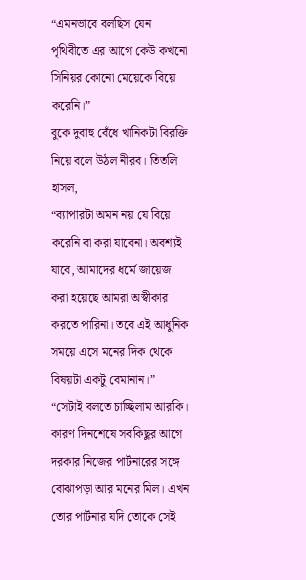“এমনভাবে বলছিস যেন পৃথিবীতে এর আগে কেউ কখনো সিনিয়র কোনো মেয়েকে বিয়ে করেনি।”
বুকে দুবাহু বেঁধে খানিকটা বিরক্তি নিয়ে বলে উঠল নীরব। তিতলি হাসল,
“ব্যাপারটা অমন নয় যে বিয়ে করেনি বা করা যাবেনা। অবশ্যই যাবে, আমাদের ধর্মে জায়েজ করা হয়েছে আমরা অস্বীকার করতে পারিনা। তবে এই আধুনিক সময়ে এসে মনের দিক থেকে বিষয়টা একটু বেমানান।”
“সেটাই বলতে চাচ্ছিলাম আরকি। কারণ দিনশেষে সবকিছুর আগে দরকার নিজের পার্টনারের সঙ্গে বোঝাপড়া আর মনের মিল। এখন তোর পার্টনার যদি তোকে সেই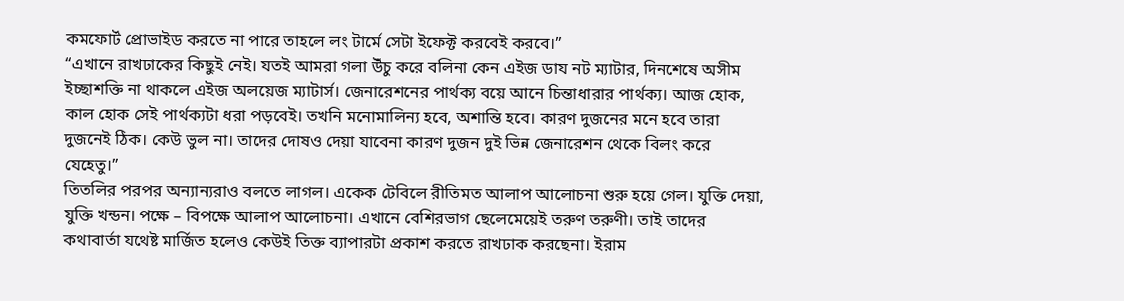কমফোর্ট প্রোভাইড করতে না পারে তাহলে লং টার্মে সেটা ইফেক্ট করবেই করবে।”
“এখানে রাখঢাকের কিছুই নেই। যতই আমরা গলা উঁচু করে বলিনা কেন এইজ ডায নট ম্যাটার, দিনশেষে অসীম ইচ্ছাশক্তি না থাকলে এইজ অলয়েজ ম্যাটার্স। জেনারেশনের পার্থক্য বয়ে আনে চিন্তাধারার পার্থক্য। আজ হোক, কাল হোক সেই পার্থক্যটা ধরা পড়বেই। তখনি মনোমালিন্য হবে, অশান্তি হবে। কারণ দুজনের মনে হবে তারা দুজনেই ঠিক। কেউ ভুল না। তাদের দোষও দেয়া যাবেনা কারণ দুজন দুই ভিন্ন জেনারেশন থেকে বিলং করে যেহেতু।”
তিতলির পরপর অন্যান্যরাও বলতে লাগল। একেক টেবিলে রীতিমত আলাপ আলোচনা শুরু হয়ে গেল। যুক্তি দেয়া, যুক্তি খন্ডন। পক্ষে – বিপক্ষে আলাপ আলোচনা। এখানে বেশিরভাগ ছেলেমেয়েই তরুণ তরুণী। তাই তাদের কথাবার্তা যথেষ্ট মার্জিত হলেও কেউই তিক্ত ব্যাপারটা প্রকাশ করতে রাখঢাক করছেনা। ইরাম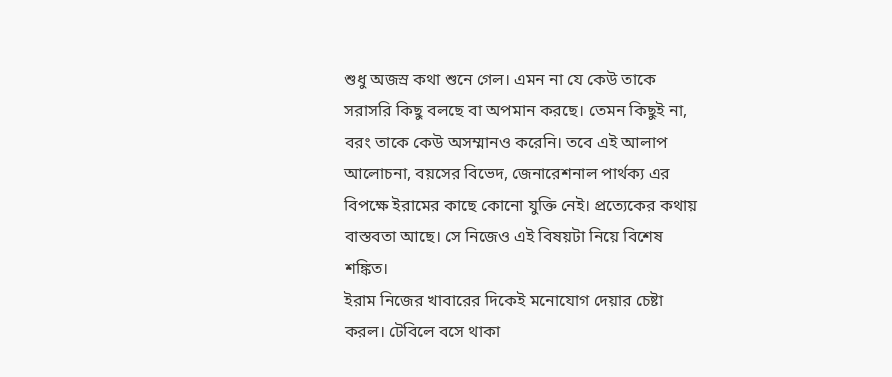শুধু অজস্র কথা শুনে গেল। এমন না যে কেউ তাকে সরাসরি কিছু বলছে বা অপমান করছে। তেমন কিছুই না, বরং তাকে কেউ অসম্মানও করেনি। তবে এই আলাপ আলোচনা, বয়সের বিভেদ, জেনারেশনাল পার্থক্য এর বিপক্ষে ইরামের কাছে কোনো যুক্তি নেই। প্রত্যেকের কথায় বাস্তবতা আছে। সে নিজেও এই বিষয়টা নিয়ে বিশেষ শঙ্কিত।
ইরাম নিজের খাবারের দিকেই মনোযোগ দেয়ার চেষ্টা করল। টেবিলে বসে থাকা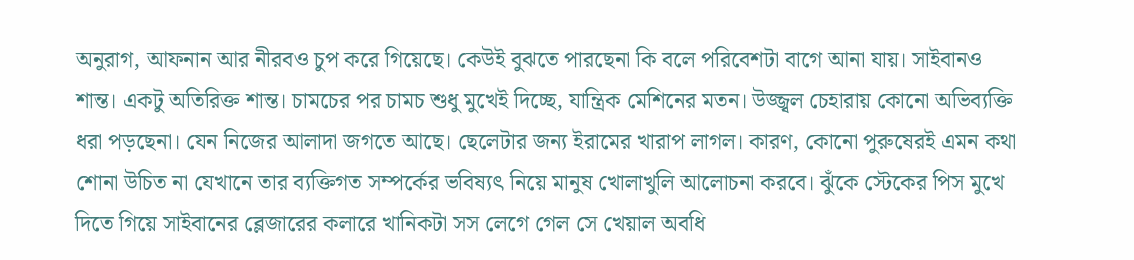অনুরাগ, আফনান আর নীরবও চুপ করে গিয়েছে। কেউই বুঝতে পারছেনা কি বলে পরিবেশটা বাগে আনা যায়। সাইবানও শান্ত। একটু অতিরিক্ত শান্ত। চামচের পর চামচ শুধু মুখেই দিচ্ছে, যান্ত্রিক মেশিনের মতন। উজ্জ্বল চেহারায় কোনো অভিব্যক্তি ধরা পড়ছেনা। যেন নিজের আলাদা জগতে আছে। ছেলেটার জন্য ইরামের খারাপ লাগল। কারণ, কোনো পুরুষেরই এমন কথা শোনা উচিত না যেখানে তার ব্যক্তিগত সম্পর্কের ভবিষ্যৎ নিয়ে মানুষ খোলাখুলি আলোচনা করবে। ঝুঁকে স্টেকের পিস মুখে দিতে গিয়ে সাইবানের ব্লেজারের কলারে খানিকটা সস লেগে গেল সে খেয়াল অবধি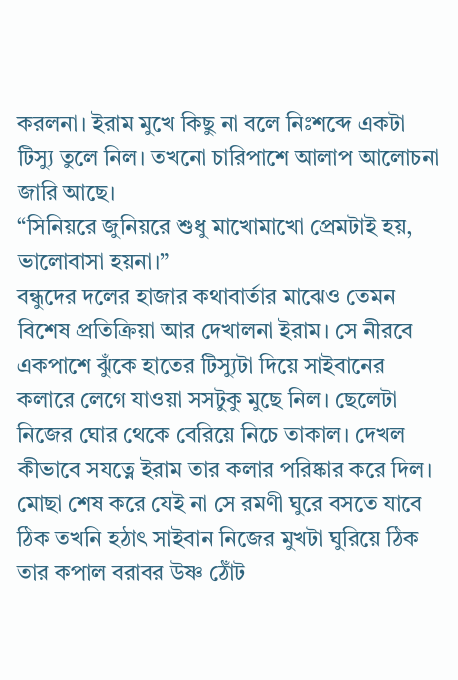করলনা। ইরাম মুখে কিছু না বলে নিঃশব্দে একটা টিস্যু তুলে নিল। তখনো চারিপাশে আলাপ আলোচনা জারি আছে।
“সিনিয়রে জুনিয়রে শুধু মাখোমাখো প্রেমটাই হয়, ভালোবাসা হয়না।”
বন্ধুদের দলের হাজার কথাবার্তার মাঝেও তেমন বিশেষ প্রতিক্রিয়া আর দেখালনা ইরাম। সে নীরবে একপাশে ঝুঁকে হাতের টিস্যুটা দিয়ে সাইবানের কলারে লেগে যাওয়া সসটুকু মুছে নিল। ছেলেটা নিজের ঘোর থেকে বেরিয়ে নিচে তাকাল। দেখল কীভাবে সযত্নে ইরাম তার কলার পরিষ্কার করে দিল। মোছা শেষ করে যেই না সে রমণী ঘুরে বসতে যাবে ঠিক তখনি হঠাৎ সাইবান নিজের মুখটা ঘুরিয়ে ঠিক তার কপাল বরাবর উষ্ণ ঠোঁট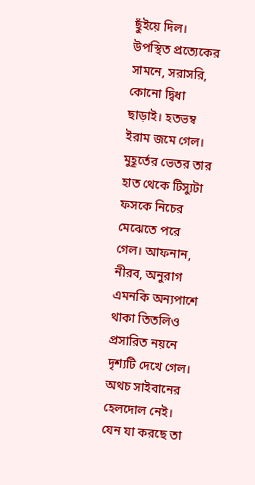ছুঁইয়ে দিল। উপস্থিত প্রত্যেকের সামনে, সরাসরি, কোনো দ্বিধা ছাড়াই। হতভম্ব ইরাম জমে গেল। মুহূর্তের ভেতর তার হাত থেকে টিস্যুটা ফসকে নিচের মেঝেতে পরে গেল। আফনান, নীরব, অনুরাগ এমনকি অন্যপাশে থাকা তিতলিও প্রসারিত নয়নে দৃশ্যটি দেখে গেল। অথচ সাইবানের হেলদোল নেই। যেন যা করছে তা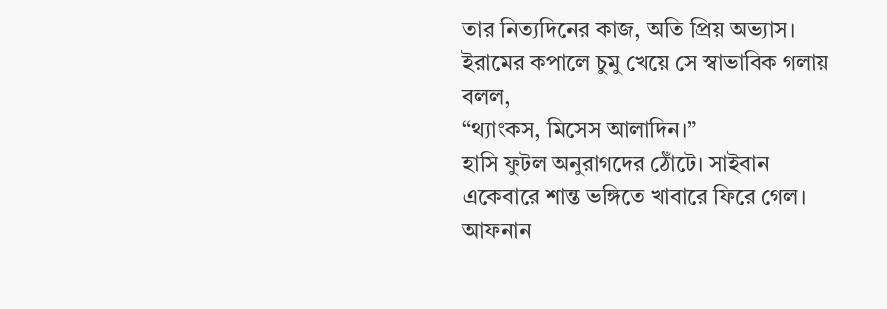তার নিত্যদিনের কাজ, অতি প্রিয় অভ্যাস। ইরামের কপালে চুমু খেয়ে সে স্বাভাবিক গলায় বলল,
“থ্যাংকস, মিসেস আলাদিন।”
হাসি ফুটল অনুরাগদের ঠোঁটে। সাইবান একেবারে শান্ত ভঙ্গিতে খাবারে ফিরে গেল। আফনান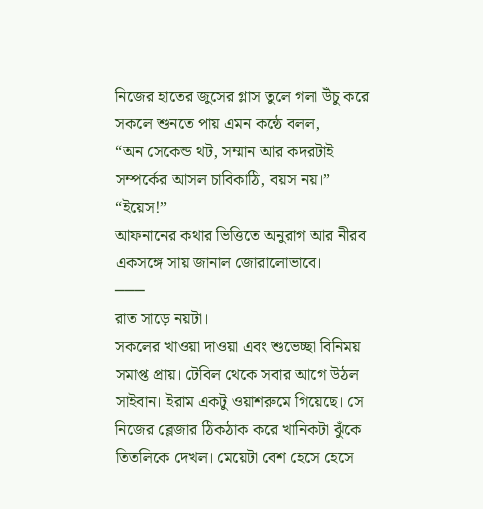নিজের হাতের জুসের গ্লাস তুলে গলা উঁচু করে সকলে শুনতে পায় এমন কন্ঠে বলল,
“অন সেকেন্ড থট, সম্মান আর কদরটাই সম্পর্কের আসল চাবিকাঠি, বয়স নয়।”
“ইয়েস!”
আফনানের কথার ভিত্তিতে অনুরাগ আর নীরব একসঙ্গে সায় জানাল জোরালোভাবে।
───
রাত সাড়ে নয়টা।
সকলের খাওয়া দাওয়া এবং শুভেচ্ছা বিনিময় সমাপ্ত প্রায়। টেবিল থেকে সবার আগে উঠল সাইবান। ইরাম একটু ওয়াশরুমে গিয়েছে। সে নিজের ব্লেজার ঠিকঠাক করে খানিকটা ঝুঁকে তিতলিকে দেখল। মেয়েটা বেশ হেসে হেসে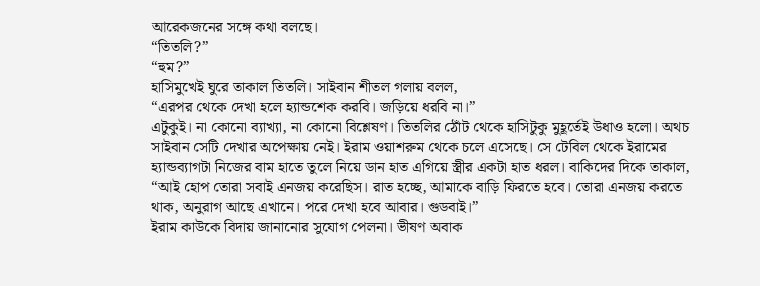আরেকজনের সঙ্গে কথা বলছে।
“তিতলি?”
“হুম?”
হাসিমুখেই ঘুরে তাকাল তিতলি। সাইবান শীতল গলায় বলল,
“এরপর থেকে দেখা হলে হ্যান্ডশেক করবি। জড়িয়ে ধরবি না।”
এটুকুই। না কোনো ব্যাখ্যা, না কোনো বিশ্লেষণ। তিতলির ঠোঁট থেকে হাসিটুকু মুহূর্তেই উধাও হলো। অথচ সাইবান সেটি দেখার অপেক্ষায় নেই। ইরাম ওয়াশরুম থেকে চলে এসেছে। সে টেবিল থেকে ইরামের হ্যান্ডব্যাগটা নিজের বাম হাতে তুলে নিয়ে ডান হাত এগিয়ে স্ত্রীর একটা হাত ধরল। বাকিদের দিকে তাকাল,
“আই হোপ তোরা সবাই এনজয় করেছিস। রাত হচ্ছে, আমাকে বাড়ি ফিরতে হবে। তোরা এনজয় করতে থাক, অনুরাগ আছে এখানে। পরে দেখা হবে আবার। গুডবাই।”
ইরাম কাউকে বিদায় জানানোর সুযোগ পেলনা। ভীষণ অবাক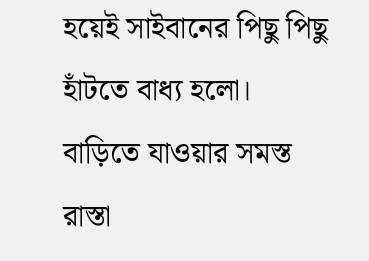হয়েই সাইবানের পিছু পিছু হাঁটতে বাধ্য হলো।
বাড়িতে যাওয়ার সমস্ত রাস্তা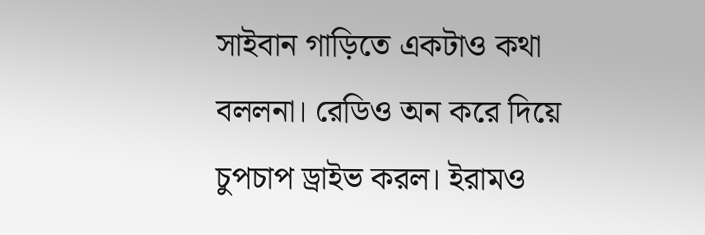সাইবান গাড়িতে একটাও কথা বললনা। রেডিও অন করে দিয়ে চুপচাপ ড্রাইভ করল। ইরামও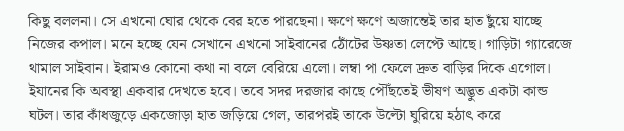কিছু বললনা। সে এখনো ঘোর থেকে বের হতে পারছেনা। ক্ষণে ক্ষণে অজান্তেই তার হাত ছুঁয়ে যাচ্ছে নিজের কপাল। মনে হচ্ছে যেন সেখানে এখনো সাইবানের ঠোঁটের উষ্ণতা লেপ্টে আছে। গাড়িটা গ্যারেজে থামাল সাইবান। ইরামও কোনো কথা না বলে বেরিয়ে এলো। লম্বা পা ফেলে দ্রুত বাড়ির দিকে এগোল। ইযানের কি অবস্থা একবার দেখতে হবে। তবে সদর দরজার কাছে পৌঁছতেই ভীষণ অদ্ভুত একটা কান্ড ঘটল। তার কাঁধজুড়ে একজোড়া হাত জড়িয়ে গেল, তারপরই তাকে উল্টো ঘুরিয়ে হঠাৎ করে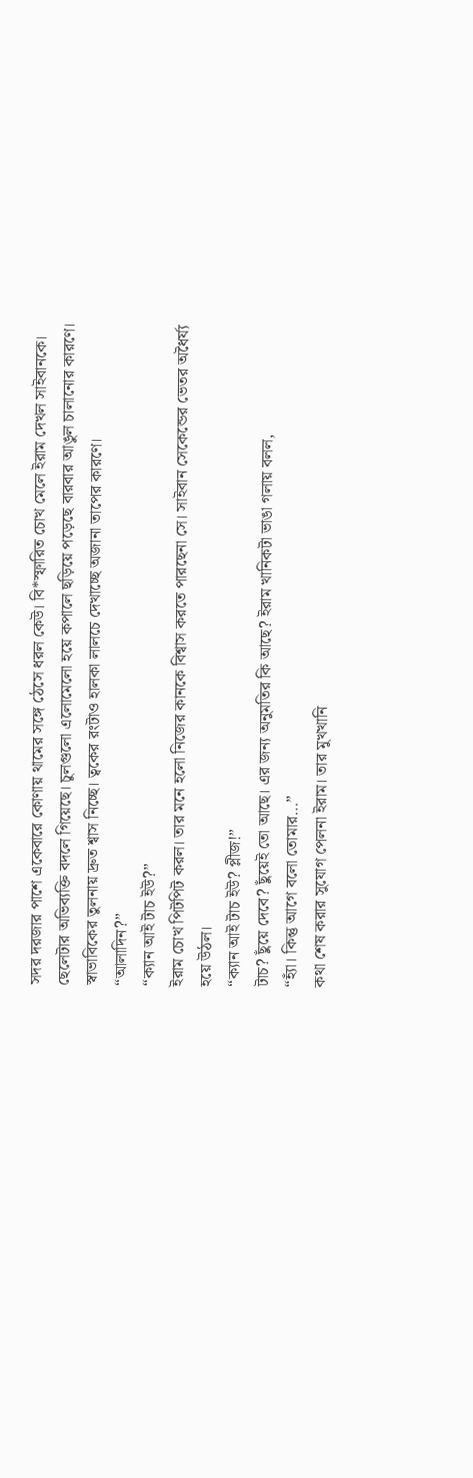সদর দরজার পাশে একেবারে কোণায় থামের সঙ্গে ঠেসে ধরল কেউ। বি*স্ফারিত চোখ মেলে ইরাম দেখল সাইবানকে। ছেলেটার অভিব্যক্তি বদলে গিয়েছে। চুলগুলো এলোমেলো হয়ে কপালে ছড়িয়ে পড়েছে বারবার আঙুল চালানোর কারণে। স্বাভাবিকের তুলনায় দ্রুত শ্বাস নিচ্ছে। ত্বকের রংটাও হালকা লালচে দেখাচ্ছে অজানা তাপের কারণে।
“আলাদিন?”
“ক্যান আই টাচ ইউ?”
ইরাম চোখ পিটপিট করল। তার মনে হলো নিজের কানকে বিশ্বাস করতে পারছেনা সে। সাইবান সেকেন্ডের ভেতর অধৈর্য্য হয়ে উঠল।
“ক্যান আই টাচ ইউ? প্লীজ!”
টাচ? ছুঁয়ে দেবে? ছুঁয়েই তো আছে। এর জন্য অনুমতির কি আছে? ইরাম খানিকটা ভাঙা গলায় বলল,
“হ্যাঁ। কিন্তু আগে বলো তোমার…”
কথা শেষ করার সুযোগ পেলনা ইরাম। তার মুখখানি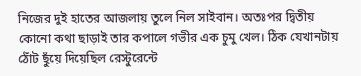নিজের দুই হাতের আজলায় তুলে নিল সাইবান। অতঃপর দ্বিতীয় কোনো কথা ছাড়াই তার কপালে গভীর এক চুমু খেল। ঠিক যেখানটায় ঠোঁট ছুঁয়ে দিয়েছিল রেস্টুরেন্টে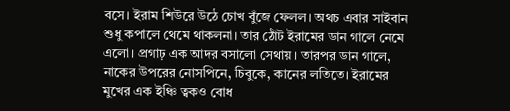বসে। ইরাম শিউরে উঠে চোখ বুঁজে ফেলল। অথচ এবার সাইবান শুধু কপালে থেমে থাকলনা। তার ঠোঁট ইরামের ডান গালে নেমে এলো। প্রগাঢ় এক আদর বসালো সেথায়। তারপর ডান গালে, নাকের উপরের নোসপিনে, চিবুকে, কানের লতিতে। ইরামের মুখের এক ইঞ্চি ত্বকও বোধ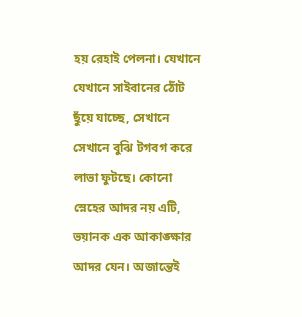হয় রেহাই পেলনা। যেখানে যেখানে সাইবানের ঠোঁট ছুঁয়ে যাচ্ছে, সেখানে সেখানে বুঝি টগবগ করে লাভা ফুটছে। কোনো স্নেহের আদর নয় এটি, ভয়ানক এক আকাঙ্ক্ষার আদর যেন। অজান্তেই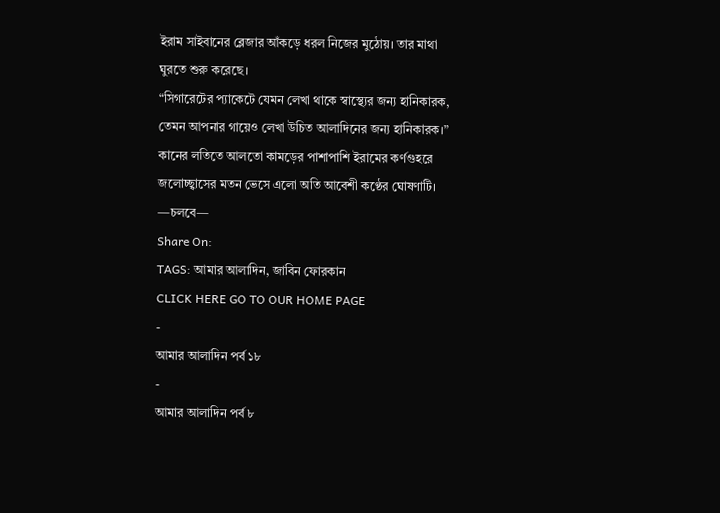ইরাম সাইবানের ব্লেজার আঁকড়ে ধরল নিজের মুঠোয়। তার মাথা ঘুরতে শুরু করেছে।
“সিগারেটের প্যাকেটে যেমন লেখা থাকে স্বাস্থ্যের জন্য হানিকারক, তেমন আপনার গায়েও লেখা উচিত আলাদিনের জন্য হানিকারক।”
কানের লতিতে আলতো কামড়ের পাশাপাশি ইরামের কর্ণগুহরে জলোচ্ছ্বাসের মতন ভেসে এলো অতি আবেশী কণ্ঠের ঘোষণাটি।
—চলবে—
Share On:
TAGS: আমার আলাদিন, জাবিন ফোরকান
CLICK HERE GO TO OUR HOME PAGE
-
আমার আলাদিন পর্ব ১৮
-
আমার আলাদিন পর্ব ৮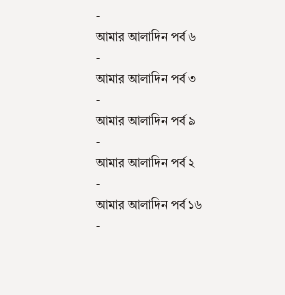-
আমার আলাদিন পর্ব ৬
-
আমার আলাদিন পর্ব ৩
-
আমার আলাদিন পর্ব ৯
-
আমার আলাদিন পর্ব ২
-
আমার আলাদিন পর্ব ১৬
-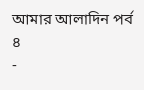আমার আলাদিন পর্ব ৪
-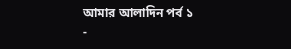আমার আলাদিন পর্ব ১
-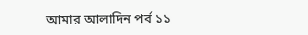আমার আলাদিন পর্ব ১১